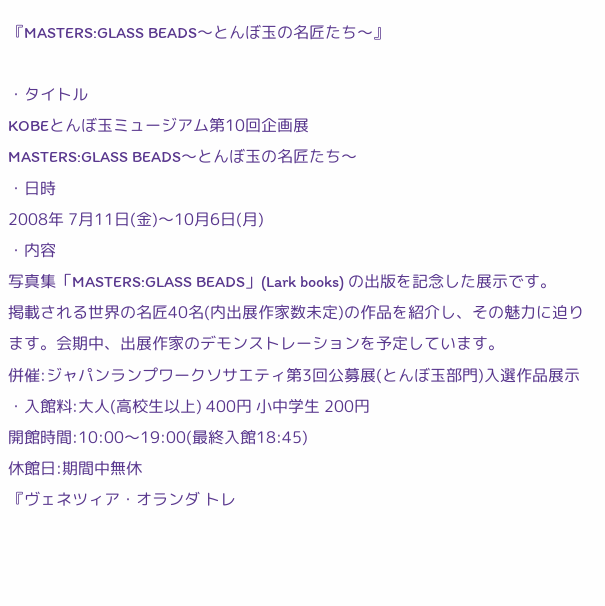『MASTERS:GLASS BEADS〜とんぼ玉の名匠たち〜』

・タイトル
KOBEとんぼ玉ミュージアム第10回企画展
MASTERS:GLASS BEADS〜とんぼ玉の名匠たち〜
・日時
2008年 7月11日(金)〜10月6日(月)
・内容
写真集「MASTERS:GLASS BEADS」(Lark books) の出版を記念した展示です。
掲載される世界の名匠40名(内出展作家数未定)の作品を紹介し、その魅力に迫ります。会期中、出展作家のデモンストレーションを予定しています。
併催:ジャパンランプワークソサエティ第3回公募展(とんぼ玉部門)入選作品展示
・入館料:大人(高校生以上) 400円 小中学生 200円
開館時間:10:00〜19:00(最終入館18:45)
休館日:期間中無休
『ヴェネツィア・オランダ トレ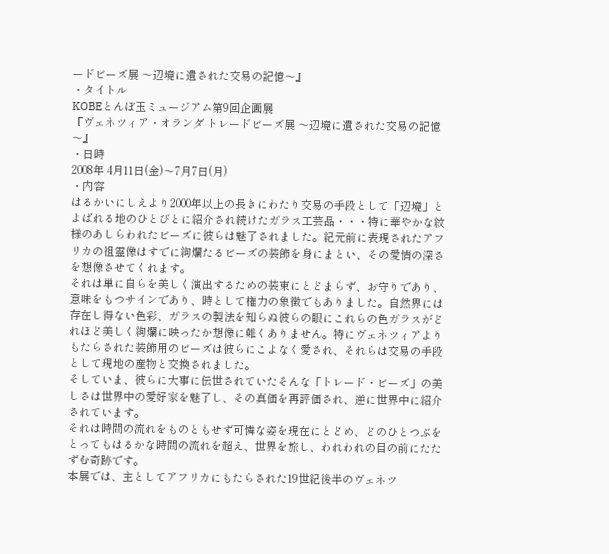ードビーズ展 〜辺境に遺された交易の記憶〜』
・タイトル
KOBEとんぼ玉ミュージアム第9回企画展
『ヴェネツィア・オランダ トレードビーズ展 〜辺境に遺された交易の記憶〜』
・日時
2008年 4月11日(金)〜7月7日(月)
・内容
はるかいにしえより2000年以上の長きにわたり交易の手段として「辺境」とよばれる地のひとびとに紹介され続けたガラス工芸品・・・特に華やかな紋様のあしらわれたビーズに彼らは魅了されました。紀元前に表現されたアフリカの祖霊像はすでに絢爛たるビーズの装飾を身にまとい、その愛情の深さを想像させてくれます。
それは単に自らを美しく演出するための装束にとどまらず、お守りであり、意味をもつサインであり、時として権力の象徴でもありました。自然界には存在し得ない色彩、ガラスの製法を知らぬ彼らの眼にこれらの色ガラスがどれほど美しく絢爛に映ったか想像に難くありません。特にヴェネツィアよりもたらされた装飾用のビーズは彼らにこよなく愛され、それらは交易の手段として現地の産物と交換されました。
そしていま、彼らに大事に伝世されていたそんな「トレード・ビーズ」の美しさは世界中の愛好家を魅了し、その真価を再評価され、逆に世界中に紹介されています。
それは時間の流れをものともせず可憐な姿を現在にとどめ、どのひとつぶをとってもはるかな時間の流れを超え、世界を旅し、われわれの目の前にたたずむ奇跡です。
本展では、主としてアフリカにもたらされた19世紀後半のヴェネツ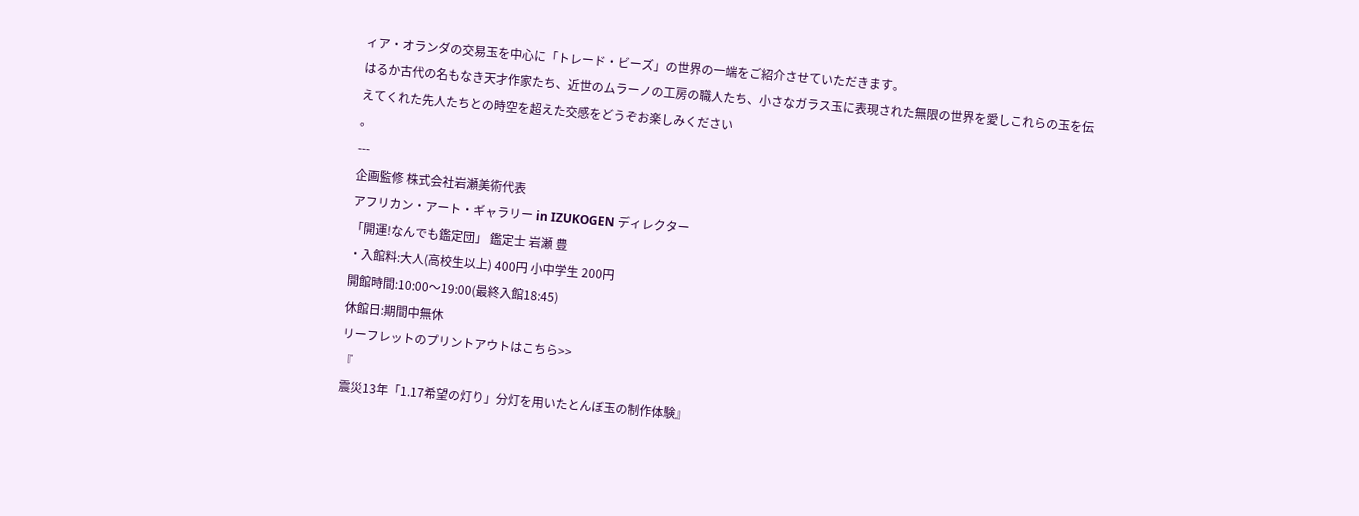ィア・オランダの交易玉を中心に「トレード・ビーズ」の世界の一端をご紹介させていただきます。
はるか古代の名もなき天才作家たち、近世のムラーノの工房の職人たち、小さなガラス玉に表現された無限の世界を愛しこれらの玉を伝えてくれた先人たちとの時空を超えた交感をどうぞお楽しみください
。
---
企画監修 株式会社岩瀬美術代表
アフリカン・アート・ギャラリー in IZUKOGEN ディレクター
「開運!なんでも鑑定団」 鑑定士 岩瀬 豊
・入館料:大人(高校生以上) 400円 小中学生 200円
開館時間:10:00〜19:00(最終入館18:45)
休館日:期間中無休
リーフレットのプリントアウトはこちら>>
『
震災13年「1.17希望の灯り」分灯を用いたとんぼ玉の制作体験』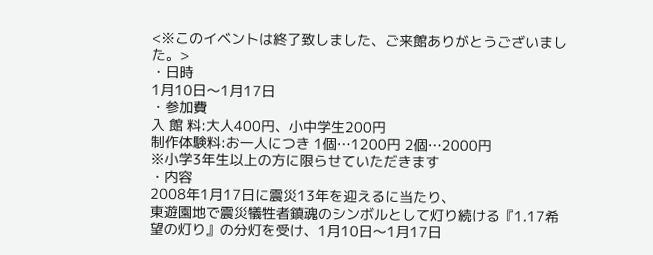<※このイベントは終了致しました、ご来館ありがとうございました。>
・日時
1月10日〜1月17日
・参加費
入 館 料:大人400円、小中学生200円
制作体験料:お一人につき 1個…1200円 2個…2000円
※小学3年生以上の方に限らせていただきます
・内容
2008年1月17日に震災13年を迎えるに当たり、
東遊園地で震災犠牲者鎮魂のシンボルとして灯り続ける『1.17希望の灯り』の分灯を受け、1月10日〜1月17日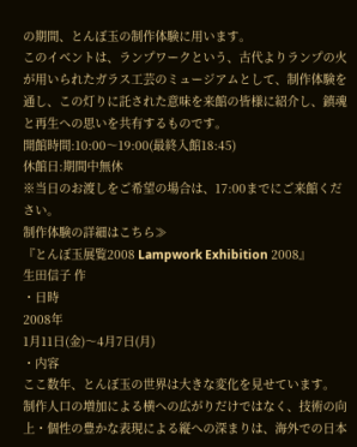の期間、とんぼ玉の制作体験に用います。
このイベントは、ランプワークという、古代よりランプの火が用いられたガラス工芸のミュージアムとして、制作体験を通し、この灯りに託された意味を来館の皆様に紹介し、鎮魂と再生への思いを共有するものです。
開館時間:10:00〜19:00(最終入館18:45)
休館日:期間中無休
※当日のお渡しをご希望の場合は、17:00までにご来館ください。
制作体験の詳細はこちら≫
『とんぼ玉展覧2008 Lampwork Exhibition 2008』
生田信子 作
・日時
2008年
1月11日(金)〜4月7日(月)
・内容
ここ数年、とんぼ玉の世界は大きな変化を見せています。
制作人口の増加による横への広がりだけではなく、技術の向上・個性の豊かな表現による縦への深まりは、海外での日本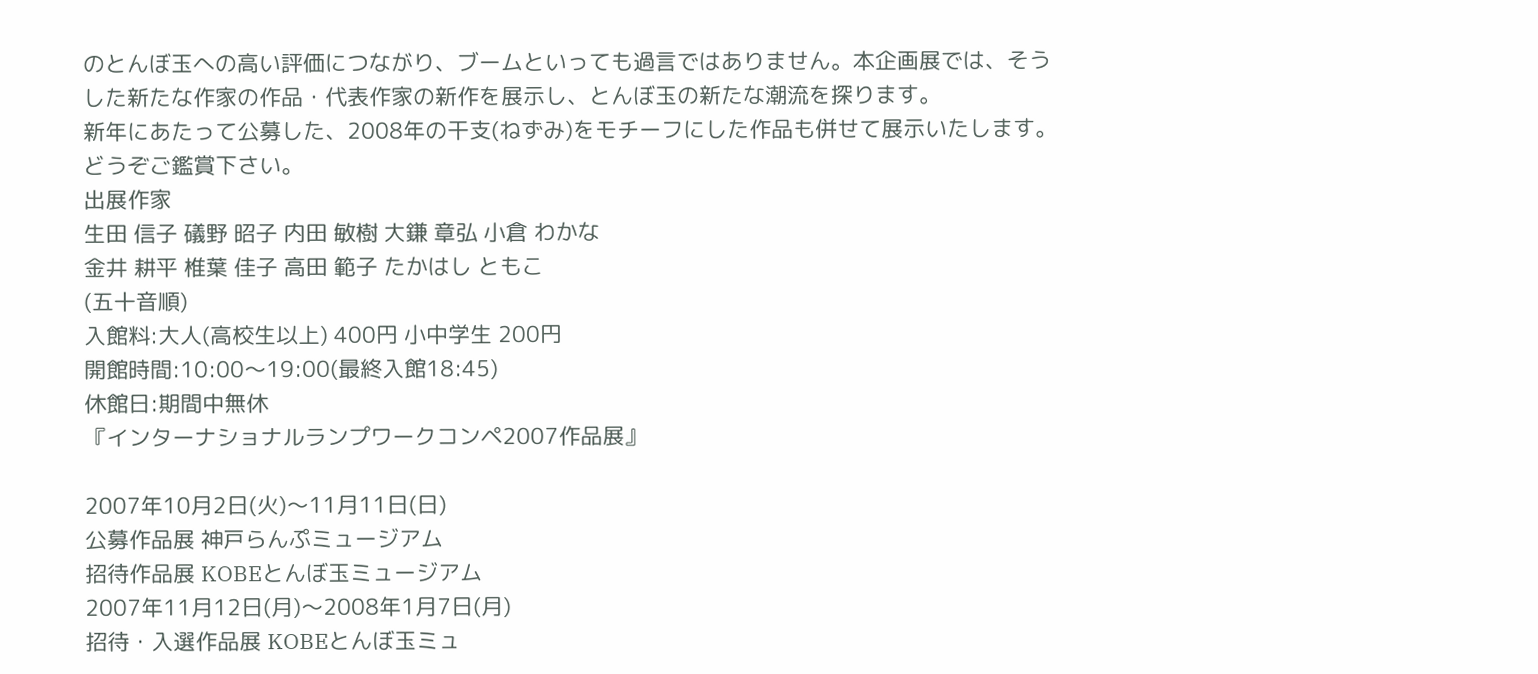のとんぼ玉への高い評価につながり、ブームといっても過言ではありません。本企画展では、そうした新たな作家の作品・代表作家の新作を展示し、とんぼ玉の新たな潮流を探ります。
新年にあたって公募した、2008年の干支(ねずみ)をモチーフにした作品も併せて展示いたします。どうぞご鑑賞下さい。
出展作家
生田 信子 礒野 昭子 内田 敏樹 大鎌 章弘 小倉 わかな
金井 耕平 椎葉 佳子 高田 範子 たかはし ともこ
(五十音順)
入館料:大人(高校生以上) 400円 小中学生 200円
開館時間:10:00〜19:00(最終入館18:45)
休館日:期間中無休
『インターナショナルランプワークコンペ2007作品展』

2007年10月2日(火)〜11月11日(日)
公募作品展 神戸らんぷミュージアム
招待作品展 KOBEとんぼ玉ミュージアム
2007年11月12日(月)〜2008年1月7日(月)
招待・入選作品展 KOBEとんぼ玉ミュ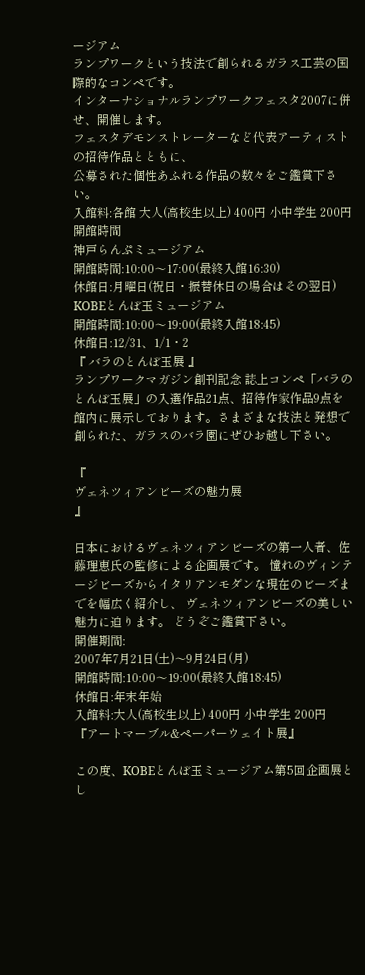ージアム
ランプワークという技法で創られるガラス工芸の国際的なコンペです。
インターナショナルランプワークフェスタ2007に併せ、開催します。
フェスタデモンストレーターなど代表アーティストの招待作品とともに、
公募された個性あふれる作品の数々をご鑑賞下さい。
入館料:各館 大人(高校生以上) 400円 小中学生 200円
開館時間
神戸らんぷミュージアム
開館時間:10:00〜17:00(最終入館16:30)
休館日:月曜日(祝日・振替休日の場合はその翌日)
KOBEとんぼ玉ミュージアム
開館時間:10:00〜19:00(最終入館18:45)
休館日:12/31、1/1・2
『 バラのとんぼ玉展 』
ランプワークマガジン創刊記念 誌上コンペ「バラのとんぼ玉展」の入選作品21点、招待作家作品9点を館内に展示しております。さまざまな技法と発想で創られた、ガラスのバラ園にぜひお越し下さい。

『
ヴェネツィアンビーズの魅力展
』

日本におけるヴェネツィアンビーズの第一人者、佐藤理恵氏の監修による企画展です。 憧れのヴィンテージビーズからイタリアンモダンな現在のビーズまでを幅広く紹介し、 ヴェネツィアンビーズの美しい魅力に迫ります。 どうぞご鑑賞下さい。
開催期間:
2007年7月21日(土)〜9月24日(月)
開館時間:10:00〜19:00(最終入館18:45)
休館日:年末年始
入館料:大人(高校生以上) 400円 小中学生 200円
『アートマーブル&ペーパーウェイト展』

この度、KOBEとんぼ玉ミュージアム第5回企画展とし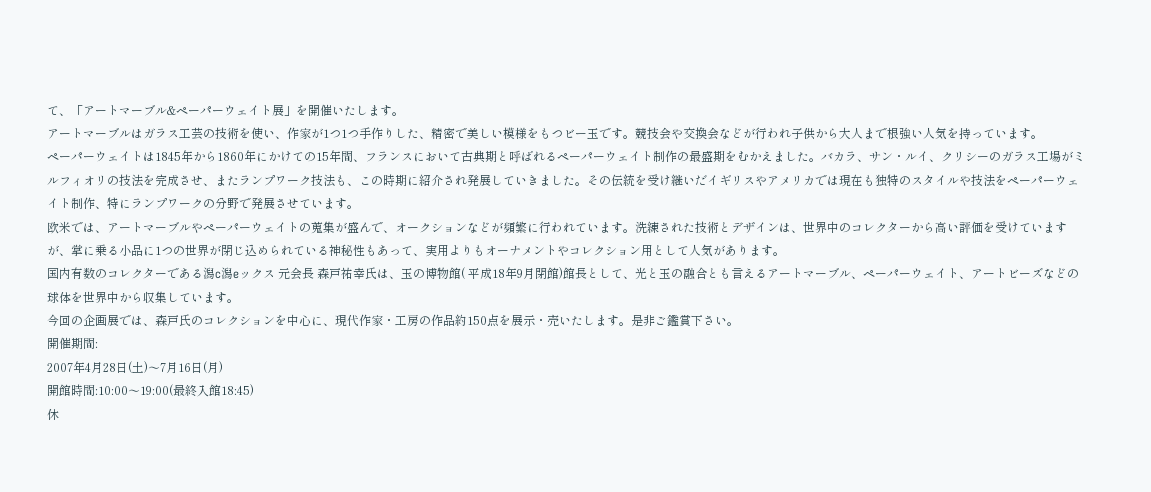て、「アートマーブル&ペーパーウェイト展」を開催いたします。
アートマーブルはガラス工芸の技術を使い、作家が1つ1つ手作りした、精密で美しい模様をもつビー玉です。競技会や交換会などが行われ子供から大人まで根強い人気を持っています。
ペーパーウェイトは1845年から1860年にかけての15年間、フランスにおいて古典期と呼ばれるペーパーウェイト制作の最盛期をむかえました。バカラ、サン・ルイ、クリシーのガラス工場がミルフィオリの技法を完成させ、またランプワーク技法も、この時期に紹介され発展していきました。その伝統を受け継いだイギリスやアメリカでは現在も独特のスタイルや技法をペーパーウェイト制作、特にランプワークの分野で発展させています。
欧米では、アートマーブルやペーパーウェイトの蒐集が盛んで、オークションなどが頻繁に行われています。洗練された技術とデザインは、世界中のコレクターから高い評価を受けていますが、掌に乗る小品に1つの世界が閉じ込められている神秘性もあって、実用よりもオーナメントやコレクション用として人気があります。
国内有数のコレクターである潟c潟eックス 元会長 森戸祐幸氏は、玉の博物館( 平成18年9月閉館)館長として、光と玉の融合とも言えるアートマーブル、ペーパーウェイト、アートビーズなどの球体を世界中から収集しています。
今回の企画展では、森戸氏のコレクションを中心に、現代作家・工房の作品約150点を展示・売いたします。是非ご鑑賞下さい。
開催期間:
2007年4月28日(土)〜7月16日(月)
開館時間:10:00〜19:00(最終入館18:45)
休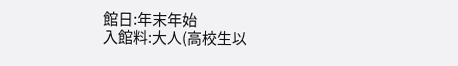館日:年末年始
入館料:大人(高校生以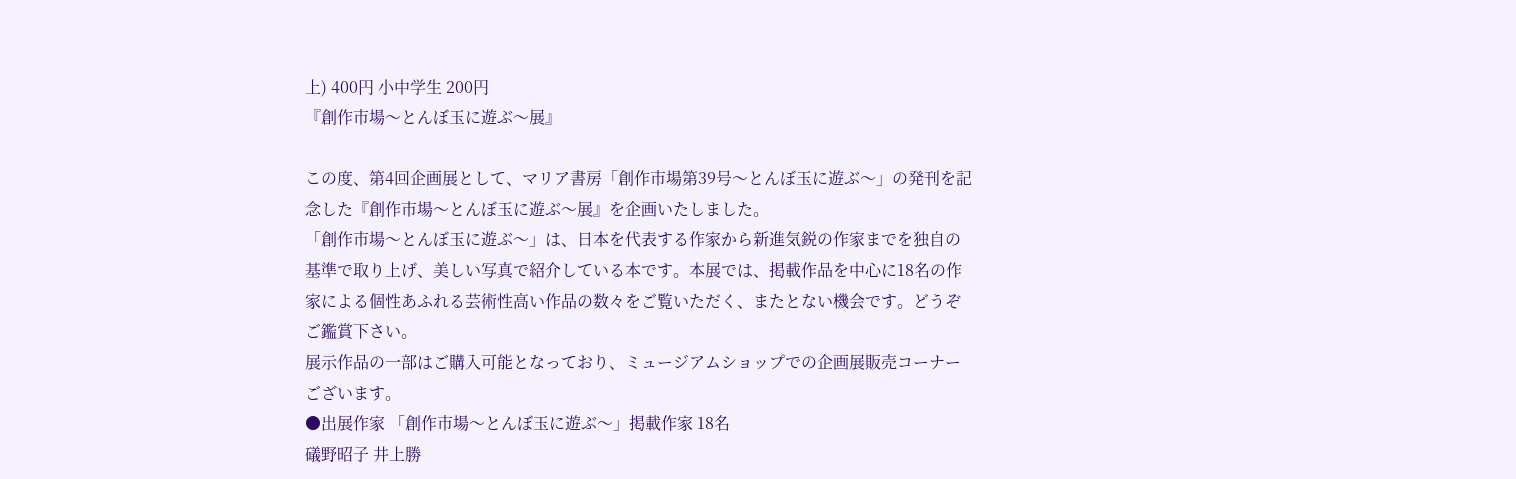上) 400円 小中学生 200円
『創作市場〜とんぼ玉に遊ぶ〜展』

この度、第4回企画展として、マリア書房「創作市場第39号〜とんぼ玉に遊ぶ〜」の発刊を記念した『創作市場〜とんぼ玉に遊ぶ〜展』を企画いたしました。
「創作市場〜とんぼ玉に遊ぶ〜」は、日本を代表する作家から新進気鋭の作家までを独自の基準で取り上げ、美しい写真で紹介している本です。本展では、掲載作品を中心に18名の作家による個性あふれる芸術性高い作品の数々をご覧いただく、またとない機会です。どうぞご鑑賞下さい。
展示作品の一部はご購入可能となっており、ミュージアムショップでの企画展販売コーナーございます。
●出展作家 「創作市場〜とんぼ玉に遊ぶ〜」掲載作家 18名
礒野昭子 井上勝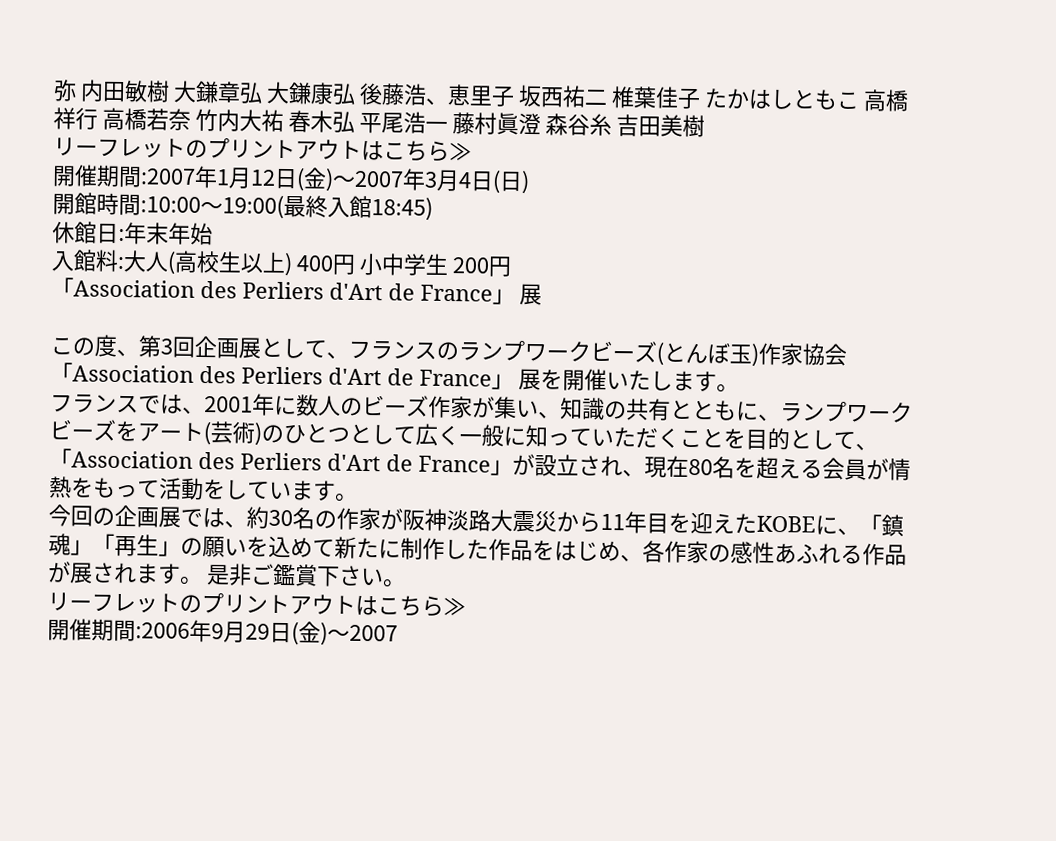弥 内田敏樹 大鎌章弘 大鎌康弘 後藤浩、恵里子 坂西祐二 椎葉佳子 たかはしともこ 高橋祥行 高橋若奈 竹内大祐 春木弘 平尾浩一 藤村眞澄 森谷糸 吉田美樹
リーフレットのプリントアウトはこちら≫
開催期間:2007年1月12日(金)〜2007年3月4日(日)
開館時間:10:00〜19:00(最終入館18:45)
休館日:年末年始
入館料:大人(高校生以上) 400円 小中学生 200円
「Association des Perliers d'Art de France」 展

この度、第3回企画展として、フランスのランプワークビーズ(とんぼ玉)作家協会
「Association des Perliers d'Art de France」 展を開催いたします。
フランスでは、2001年に数人のビーズ作家が集い、知識の共有とともに、ランプワークビーズをアート(芸術)のひとつとして広く一般に知っていただくことを目的として、「Association des Perliers d'Art de France」が設立され、現在80名を超える会員が情熱をもって活動をしています。
今回の企画展では、約30名の作家が阪神淡路大震災から11年目を迎えたKOBEに、「鎮魂」「再生」の願いを込めて新たに制作した作品をはじめ、各作家の感性あふれる作品が展されます。 是非ご鑑賞下さい。
リーフレットのプリントアウトはこちら≫
開催期間:2006年9月29日(金)〜2007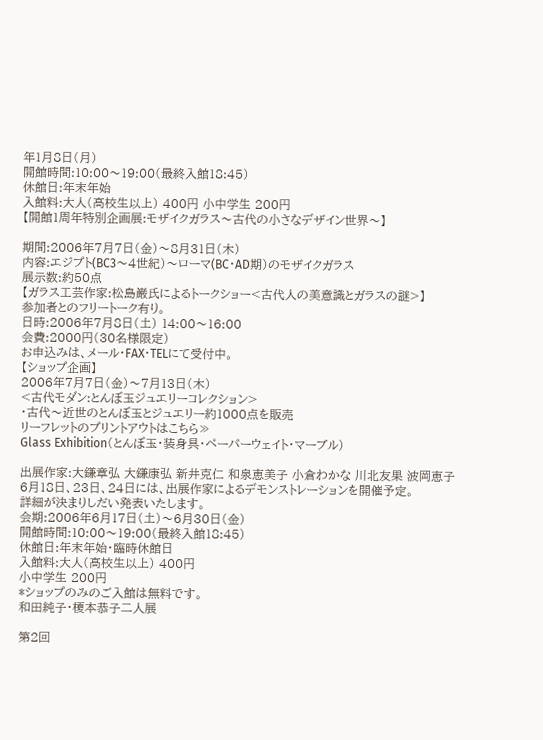年1月8日(月)
開館時間:10:00〜19:00(最終入館18:45)
休館日:年末年始
入館料:大人(高校生以上) 400円 小中学生 200円
【開館1周年特別企画展:モザイクガラス〜古代の小さなデザイン世界〜】

期間:2006年7月7日(金)〜8月31日(木)
内容:エジプト(BC3〜4世紀)〜ローマ(BC・AD期)のモザイクガラス
展示数:約50点
【ガラス工芸作家:松島巌氏によるトークショー<古代人の美意識とガラスの謎>】
参加者とのフリートーク有り。
日時:2006年7月8日(土) 14:00〜16:00
会費:2000円(30名様限定)
お申込みは、メール・FAX・TELにて受付中。
【ショップ企画】
2006年7月7日(金)〜7月13日(木)
<古代モダン:とんぼ玉ジュエリーコレクション>
・古代〜近世のとんぼ玉とジュエリー約1000点を販売
リーフレットのプリントアウトはこちら≫
Glass Exhibition(とんぼ玉・装身具・ペーパーウェイト・マーブル)

出展作家:大鎌章弘 大鎌康弘 新井克仁 和泉恵美子 小倉わかな 川北友果 波岡恵子
6月18日、23日、24日には、出展作家によるデモンストレーションを開催予定。
詳細が決まりしだい発表いたします。
会期:2006年6月17日(土)〜6月30日(金)
開館時間:10:00〜19:00(最終入館18:45)
休館日:年末年始・臨時休館日
入館料:大人(高校生以上) 400円
小中学生 200円
*ショップのみのご入館は無料です。
和田純子・榎本恭子二人展

第2回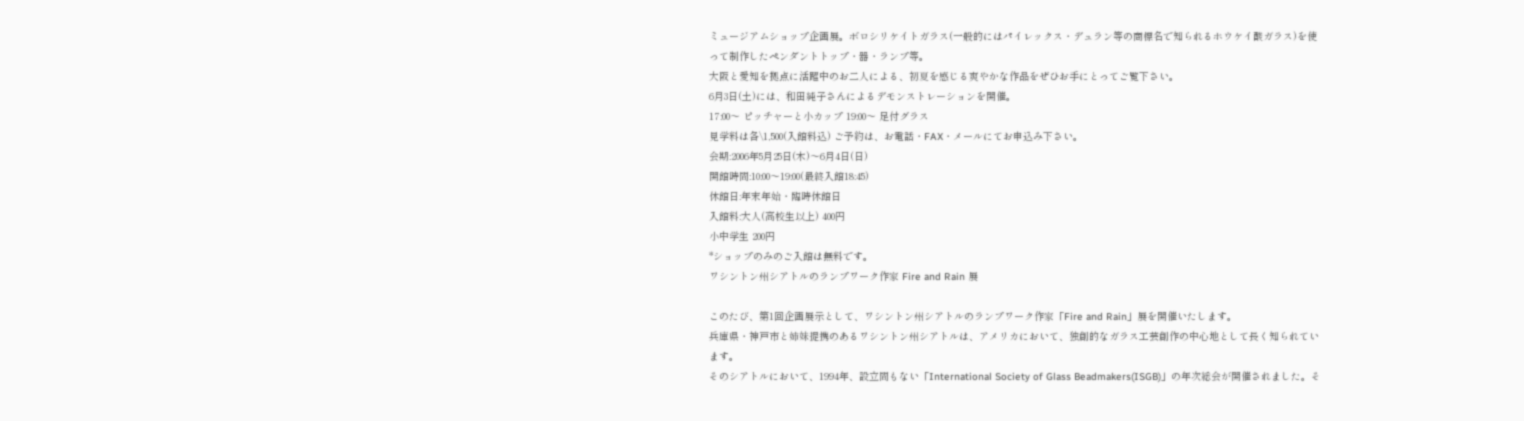ミュージアムショップ企画展。ボロシリケイトガラス(一般的にはパイレックス・デュラン等の商標名で知られるホウケイ酸ガラス)を使って制作したペンダントトップ・器・ランプ等。
大阪と愛知を拠点に活躍中のお二人による、初夏を感じる爽やかな作品をぜひお手にとってご覧下さい。
6月3日(土)には、和田純子さんによるデモンストレーションを開催。
17:00〜 ピッチャーと小カップ 19:00〜 足付グラス
見学料は各\1,500(入館料込) ご予約は、お電話・FAX・メールにてお申込み下さい。
会期:2006年5月25日(木)〜6月4日(日)
開館時間:10:00〜19:00(最終入館18:45)
休館日:年末年始・臨時休館日
入館料:大人(高校生以上) 400円
小中学生 200円
*ショップのみのご入館は無料です。
ワシントン州シアトルのランプワーク作家 Fire and Rain 展

このたび、第1回企画展示として、ワシントン州シアトルのランプワーク作家「Fire and Rain」展を開催いたします。
兵庫県・神戸市と姉妹提携のあるワシントン州シアトルは、アメリカにおいて、独創的なガラス工芸創作の中心地として長く知られています。
そのシアトルにおいて、1994年、設立間もない「International Society of Glass Beadmakers(ISGB)」の年次総会が開催されました。そ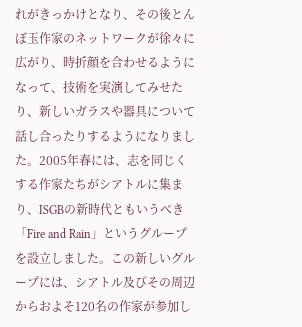れがきっかけとなり、その後とんぼ玉作家のネットワークが徐々に広がり、時折顔を合わせるようになって、技術を実演してみせたり、新しいガラスや器具について話し合ったりするようになりました。2005年春には、志を同じくする作家たちがシアトルに集まり、ISGBの新時代ともいうべき「Fire and Rain」というグループを設立しました。この新しいグループには、シアトル及びその周辺からおよそ120名の作家が参加し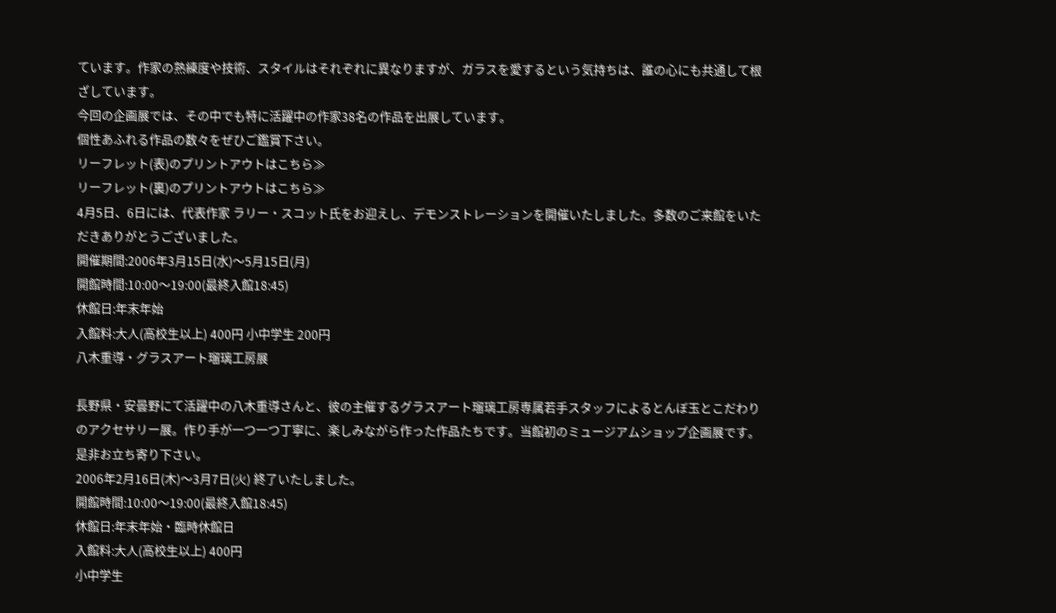ています。作家の熟練度や技術、スタイルはそれぞれに異なりますが、ガラスを愛するという気持ちは、誰の心にも共通して根ざしています。
今回の企画展では、その中でも特に活躍中の作家38名の作品を出展しています。
個性あふれる作品の数々をぜひご鑑賞下さい。
リーフレット(表)のプリントアウトはこちら≫
リーフレット(裏)のプリントアウトはこちら≫
4月5日、6日には、代表作家 ラリー・スコット氏をお迎えし、デモンストレーションを開催いたしました。多数のご来館をいただきありがとうございました。
開催期間:2006年3月15日(水)〜5月15日(月)
開館時間:10:00〜19:00(最終入館18:45)
休館日:年末年始
入館料:大人(高校生以上) 400円 小中学生 200円
八木重導・グラスアート瑠璃工房展

長野県・安曇野にて活躍中の八木重導さんと、彼の主催するグラスアート瑠璃工房専属若手スタッフによるとんぼ玉とこだわりのアクセサリー展。作り手が一つ一つ丁寧に、楽しみながら作った作品たちです。当館初のミュージアムショップ企画展です。是非お立ち寄り下さい。
2006年2月16日(木)〜3月7日(火) 終了いたしました。
開館時間:10:00〜19:00(最終入館18:45)
休館日:年末年始・臨時休館日
入館料:大人(高校生以上) 400円
小中学生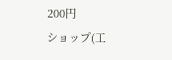200円
ショップ(工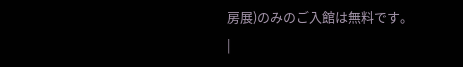房展)のみのご入館は無料です。
|